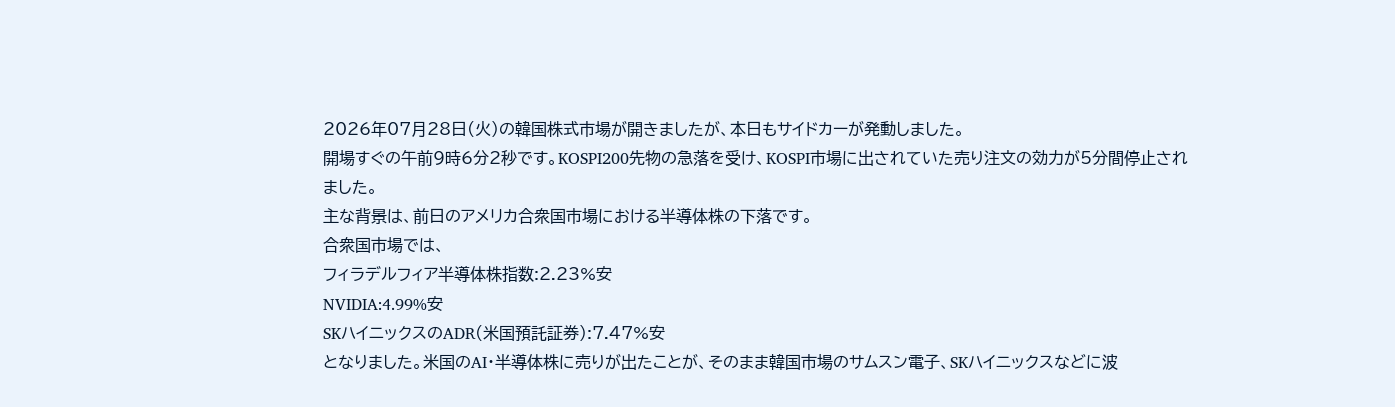2026年07月28日(火)の韓国株式市場が開きましたが、本日もサイドカーが発動しました。
開場すぐの午前9時6分2秒です。KOSPI200先物の急落を受け、KOSPI市場に出されていた売り注文の効力が5分間停止されました。
主な背景は、前日のアメリカ合衆国市場における半導体株の下落です。
合衆国市場では、
フィラデルフィア半導体株指数:2.23%安
NVIDIA:4.99%安
SKハイニックスのADR(米国預託証券):7.47%安
となりました。米国のAI・半導体株に売りが出たことが、そのまま韓国市場のサムスン電子、SKハイニックスなどに波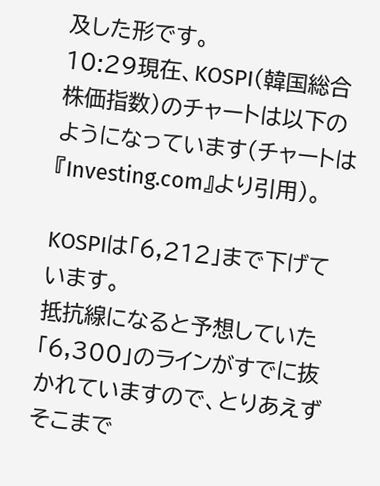及した形です。
10:29現在、KOSPI(韓国総合株価指数)のチャートは以下のようになっています(チャートは『Investing.com』より引用)。

KOSPIは「6,212」まで下げています。
抵抗線になると予想していた「6,300」のラインがすでに抜かれていますので、とりあえずそこまで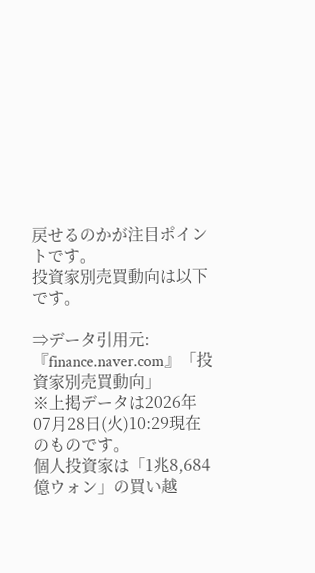戻せるのかが注目ポイントです。
投資家別売買動向は以下です。

⇒データ引用元:『finance.naver.com』「投資家別売買動向」
※上掲データは2026年07月28日(火)10:29現在のものです。
個人投資家は「1兆8,684億ウォン」の買い越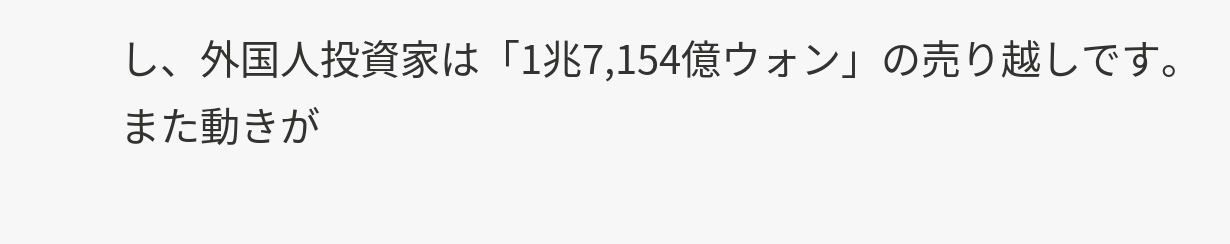し、外国人投資家は「1兆7,154億ウォン」の売り越しです。
また動きが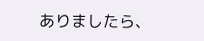ありましたら、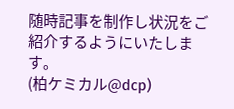随時記事を制作し状況をご紹介するようにいたします。
(柏ケミカル@dcp)